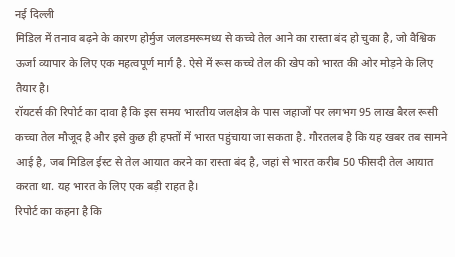नई दिल्ली
मिडिल में तनाव बढ़ने के कारण होर्मुज जलडमरूमध्य से कच्चे तेल आने का रास्ता बंद हो चुका है, जो वैश्विक ऊर्जा व्यापार के लिए एक महत्वपूर्ण मार्ग है. ऐसे में रूस कच्चे तेल की खेप को भारत की ओर मोड़ने के लिए तैयार है।
रॉयटर्स की रिपोर्ट का दावा है कि इस समय भारतीय जलक्षेत्र के पास जहाजों पर लगभग 95 लाख बैरल रूसी कच्चा तेल मौजूद है और इसे कुछ ही हफ्तों में भारत पहुंचाया जा सकता है. गौरतलब है कि यह खबर तब सामने आई है, जब मिडिल ईस्ट से तेल आयात करने का रास्ता बंद है, जहां से भारत करीब 50 फीसदी तेल आयात करता था. यह भारत के लिए एक बड़ी राहत है।
रिपोर्ट का कहना है कि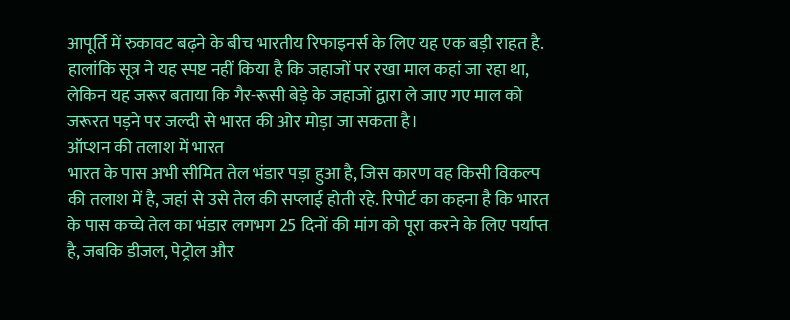आपूर्ति में रुकावट बढ़ने के बीच भारतीय रिफाइनर्स के लिए यह एक बड़ी राहत है. हालांकि सूत्र ने यह स्पष्ट नहीं किया है कि जहाजों पर रखा माल कहां जा रहा था, लेकिन यह जरूर बताया कि गैर-रूसी बेड़े के जहाजों द्वारा ले जाए गए माल को जरूरत पड़ने पर जल्दी से भारत की ओर मोड़ा जा सकता है।
ऑप्शन की तलाश में भारत
भारत के पास अभी सीमित तेल भंडार पड़ा हुआ है, जिस कारण वह किसी विकल्प की तलाश में है, जहां से उसे तेल की सप्लाई होती रहे. रिपोर्ट का कहना है कि भारत के पास कच्चे तेल का भंडार लगभग 25 दिनों की मांग को पूरा करने के लिए पर्याप्त है, जबकि डीजल, पेट्रोल और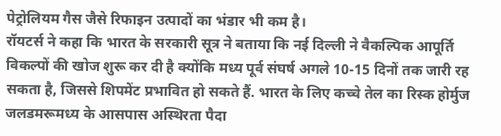पेट्रोलियम गैस जैसे रिफाइन उत्पादों का भंडार भी कम है।
रॉयटर्स ने कहा कि भारत के सरकारी सूत्र ने बताया कि नई दिल्ली ने वैकल्पिक आपूर्ति विकल्पों की खोज शुरू कर दी है क्योंकि मध्य पूर्व संघर्ष अगले 10-15 दिनों तक जारी रह सकता है, जिससे शिपमेंट प्रभावित हो सकते हैं. भारत के लिए कच्चे तेल का रिस्क होर्मुज जलडमरूमध्य के आसपास अस्थिरता पैदा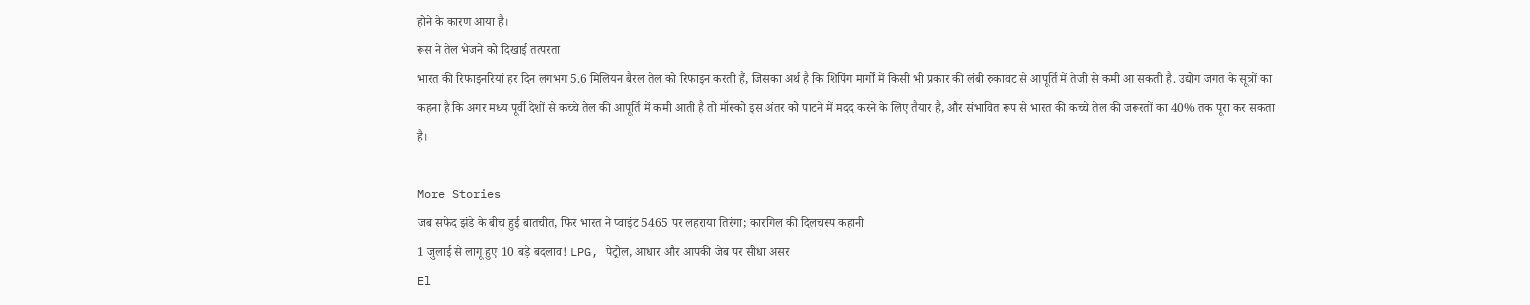होने के कारण आया है।
रूस ने तेल भेजने को दिखाई तत्परता
भारत की रिफाइनरियां हर दिन लगभग 5.6 मिलियन बैरल तेल को रिफाइन करती हैं, जिसका अर्थ है कि शिपिंग मार्गों में किसी भी प्रकार की लंबी रुकावट से आपूर्ति में तेजी से कमी आ सकती है. उद्योग जगत के सूत्रों का कहना है कि अगर मध्य पूर्वी देशों से कच्चे तेल की आपूर्ति में कमी आती है तो मॉस्को इस अंतर को पाटने में मदद करने के लिए तैयार है, और संभावित रूप से भारत की कच्चे तेल की जरूरतों का 40% तक पूरा कर सकता है।

More Stories
जब सफेद झंडे के बीच हुई बातचीत, फिर भारत ने प्वाइंट 5465 पर लहराया तिरंगा; कारगिल की दिलचस्प कहानी
1 जुलाई से लागू हुए 10 बड़े बदलाव! LPG, पेट्रोल, आधार और आपकी जेब पर सीधा असर
El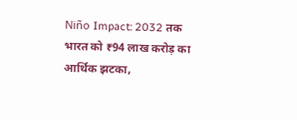Niño Impact: 2032 तक भारत को ₹94 लाख करोड़ का आर्थिक झटका,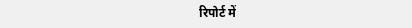रिपोर्ट में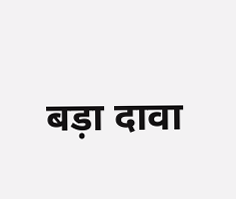बड़ा दावा